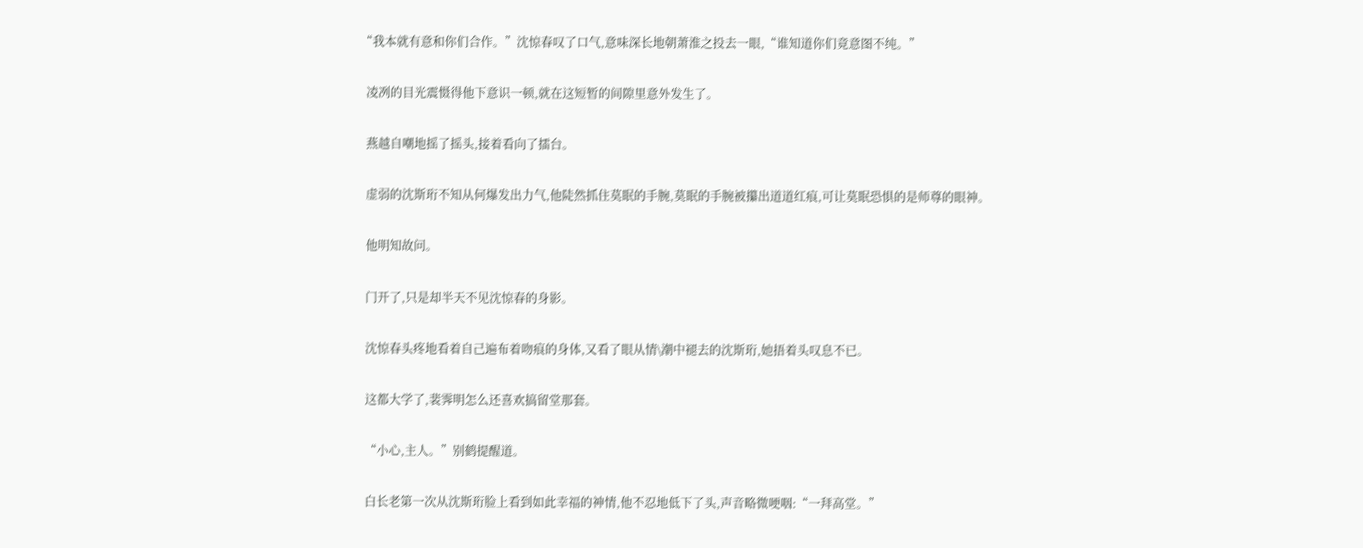“我本就有意和你们合作。”沈惊春叹了口气,意味深长地朝萧淮之投去一眼,“谁知道你们竟意图不纯。”

  凌冽的目光震慑得他下意识一顿,就在这短暂的间隙里意外发生了。

  燕越自嘲地摇了摇头,接着看向了擂台。

  虚弱的沈斯珩不知从何爆发出力气,他陡然抓住莫眠的手腕,莫眠的手腕被攥出道道红痕,可让莫眠恐惧的是师尊的眼神。

  他明知故问。

  门开了,只是却半天不见沈惊春的身影。

  沈惊春头疼地看着自己遍布着吻痕的身体,又看了眼从情\潮中褪去的沈斯珩,她捂着头叹息不已。

  这都大学了,裴霁明怎么还喜欢搞留堂那套。

  “小心,主人。”别鹤提醒道。

  白长老第一次从沈斯珩脸上看到如此幸福的神情,他不忍地低下了头,声音略微哽咽:“一拜高堂。”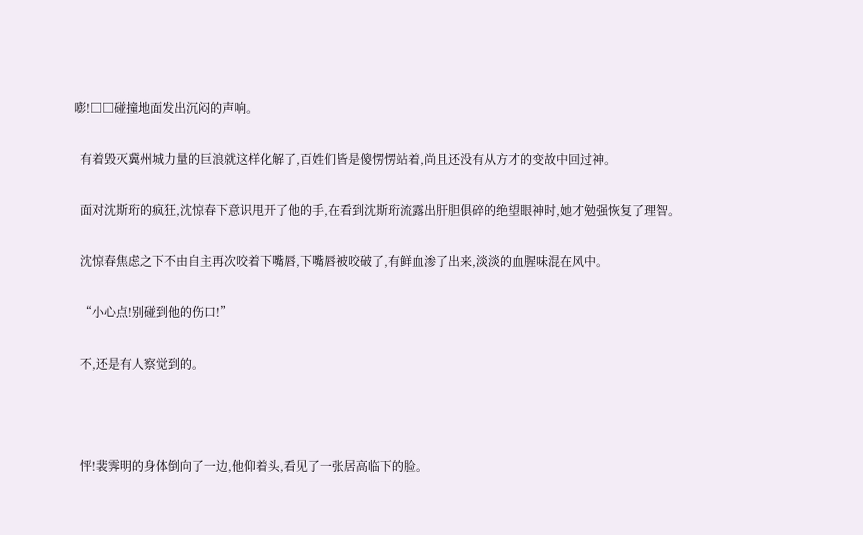嘭!□□碰撞地面发出沉闷的声响。

  有着毁灭冀州城力量的巨浪就这样化解了,百姓们皆是傻愣愣站着,尚且还没有从方才的变故中回过神。

  面对沈斯珩的疯狂,沈惊春下意识甩开了他的手,在看到沈斯珩流露出肝胆俱碎的绝望眼神时,她才勉强恢复了理智。

  沈惊春焦虑之下不由自主再次咬着下嘴唇,下嘴唇被咬破了,有鲜血渗了出来,淡淡的血腥味混在风中。

  “小心点!别碰到他的伤口!”

  不,还是有人察觉到的。



  怦!裴霁明的身体倒向了一边,他仰着头,看见了一张居高临下的脸。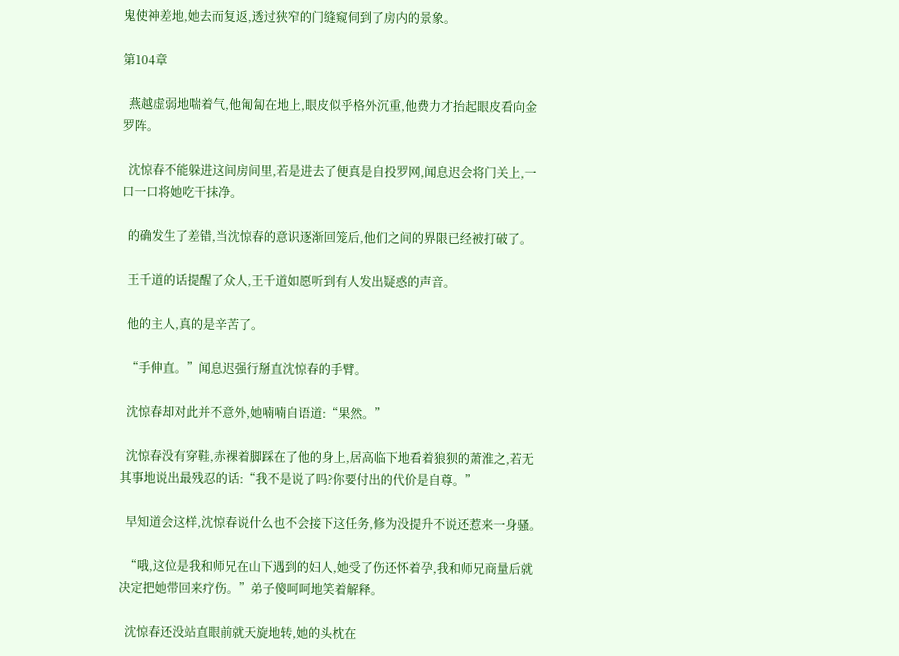鬼使神差地,她去而复返,透过狭窄的门缝窥伺到了房内的景象。

第104章

  燕越虚弱地喘着气,他匍匐在地上,眼皮似乎格外沉重,他费力才抬起眼皮看向金罗阵。

  沈惊春不能躲进这间房间里,若是进去了便真是自投罗网,闻息迟会将门关上,一口一口将她吃干抹净。

  的确发生了差错,当沈惊春的意识逐渐回笼后,他们之间的界限已经被打破了。

  王千道的话提醒了众人,王千道如愿听到有人发出疑惑的声音。

  他的主人,真的是辛苦了。

  “手伸直。”闻息迟强行掰直沈惊春的手臂。

  沈惊春却对此并不意外,她喃喃自语道:“果然。”

  沈惊春没有穿鞋,赤裸着脚踩在了他的身上,居高临下地看着狼狈的萧淮之,若无其事地说出最残忍的话:“我不是说了吗?你要付出的代价是自尊。”

  早知道会这样,沈惊春说什么也不会接下这任务,修为没提升不说还惹来一身骚。

  “哦,这位是我和师兄在山下遇到的妇人,她受了伤还怀着孕,我和师兄商量后就决定把她带回来疗伤。”弟子傻呵呵地笑着解释。

  沈惊春还没站直眼前就天旋地转,她的头枕在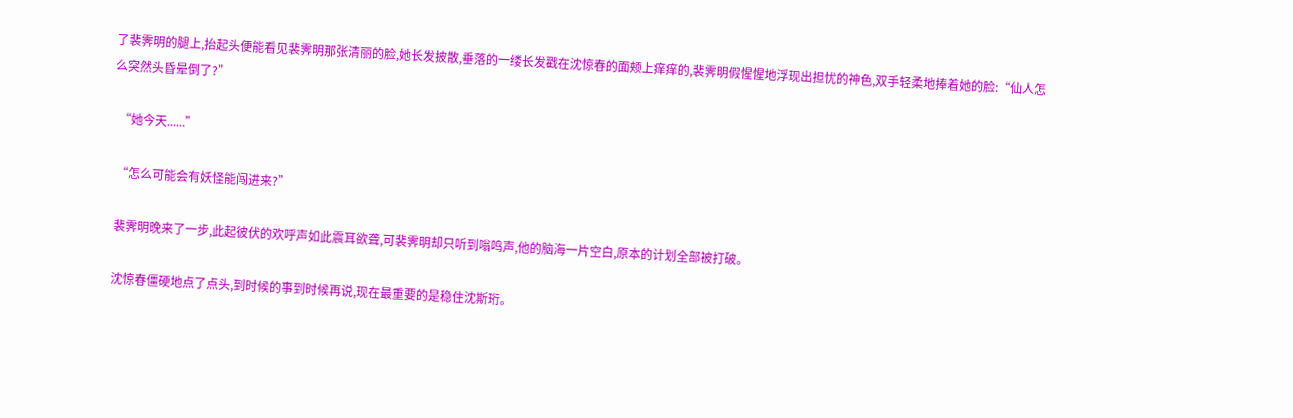了裴霁明的腿上,抬起头便能看见裴霁明那张清丽的脸,她长发披散,垂落的一缕长发戳在沈惊春的面颊上痒痒的,裴霁明假惺惺地浮现出担忧的神色,双手轻柔地捧着她的脸:“仙人怎么突然头昏晕倒了?”

  “她今天......”

  “怎么可能会有妖怪能闯进来?”

  裴霁明晚来了一步,此起彼伏的欢呼声如此震耳欲聋,可裴霁明却只听到嗡鸣声,他的脑海一片空白,原本的计划全部被打破。

  沈惊春僵硬地点了点头,到时候的事到时候再说,现在最重要的是稳住沈斯珩。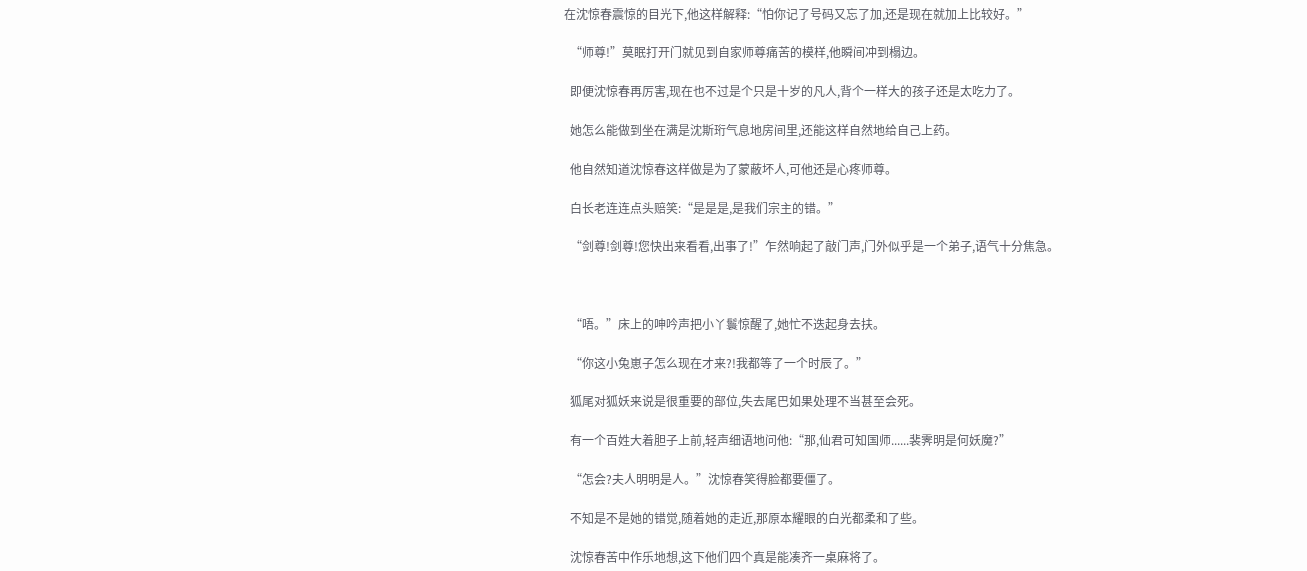在沈惊春震惊的目光下,他这样解释:“怕你记了号码又忘了加,还是现在就加上比较好。”

  “师尊!”莫眠打开门就见到自家师尊痛苦的模样,他瞬间冲到榻边。

  即便沈惊春再厉害,现在也不过是个只是十岁的凡人,背个一样大的孩子还是太吃力了。

  她怎么能做到坐在满是沈斯珩气息地房间里,还能这样自然地给自己上药。

  他自然知道沈惊春这样做是为了蒙蔽坏人,可他还是心疼师尊。

  白长老连连点头赔笑:“是是是,是我们宗主的错。”

  “剑尊!剑尊!您快出来看看,出事了!”乍然响起了敲门声,门外似乎是一个弟子,语气十分焦急。



  “唔。”床上的呻吟声把小丫鬟惊醒了,她忙不迭起身去扶。

  “你这小兔崽子怎么现在才来?!我都等了一个时辰了。”

  狐尾对狐妖来说是很重要的部位,失去尾巴如果处理不当甚至会死。

  有一个百姓大着胆子上前,轻声细语地问他:“那,仙君可知国师......裴霁明是何妖魔?”

  “怎会?夫人明明是人。”沈惊春笑得脸都要僵了。

  不知是不是她的错觉,随着她的走近,那原本耀眼的白光都柔和了些。

  沈惊春苦中作乐地想,这下他们四个真是能凑齐一桌麻将了。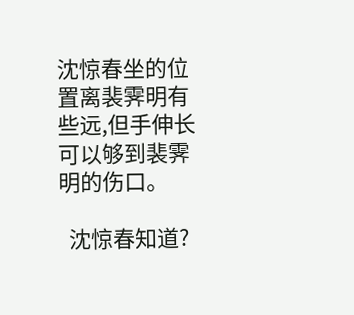沈惊春坐的位置离裴霁明有些远,但手伸长可以够到裴霁明的伤口。

  沈惊春知道?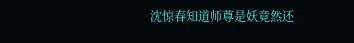沈惊春知道师尊是妖竟然还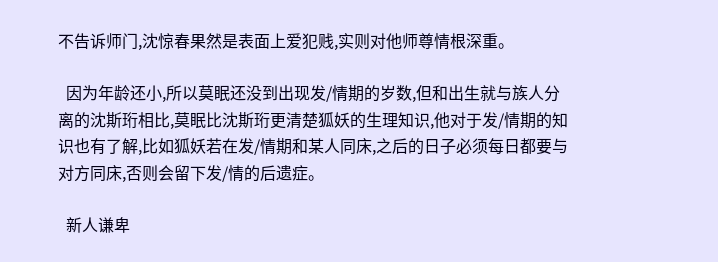不告诉师门,沈惊春果然是表面上爱犯贱,实则对他师尊情根深重。

  因为年龄还小,所以莫眠还没到出现发/情期的岁数,但和出生就与族人分离的沈斯珩相比,莫眠比沈斯珩更清楚狐妖的生理知识,他对于发/情期的知识也有了解,比如狐妖若在发/情期和某人同床,之后的日子必须每日都要与对方同床,否则会留下发/情的后遗症。

  新人谦卑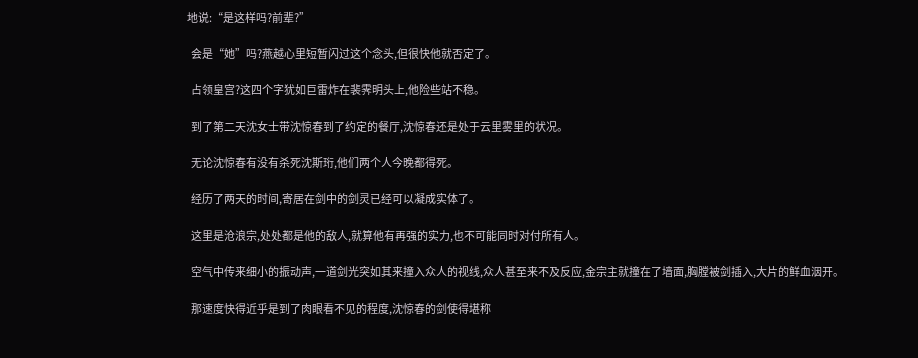地说:“是这样吗?前辈?”

  会是“她”吗?燕越心里短暂闪过这个念头,但很快他就否定了。

  占领皇宫?这四个字犹如巨雷炸在裴霁明头上,他险些站不稳。

  到了第二天沈女士带沈惊春到了约定的餐厅,沈惊春还是处于云里雾里的状况。

  无论沈惊春有没有杀死沈斯珩,他们两个人今晚都得死。

  经历了两天的时间,寄居在剑中的剑灵已经可以凝成实体了。

  这里是沧浪宗,处处都是他的敌人,就算他有再强的实力,也不可能同时对付所有人。

  空气中传来细小的振动声,一道剑光突如其来撞入众人的视线,众人甚至来不及反应,金宗主就撞在了墙面,胸膛被剑插入,大片的鲜血洇开。

  那速度快得近乎是到了肉眼看不见的程度,沈惊春的剑使得堪称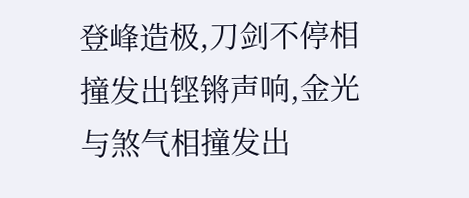登峰造极,刀剑不停相撞发出铿锵声响,金光与煞气相撞发出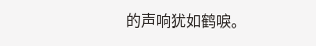的声响犹如鹤唳。